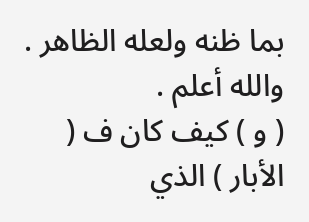بما ظنه ولعله الظاهر . والله أعلم .
( و ) كيف كان ف ( الأبار ) الذي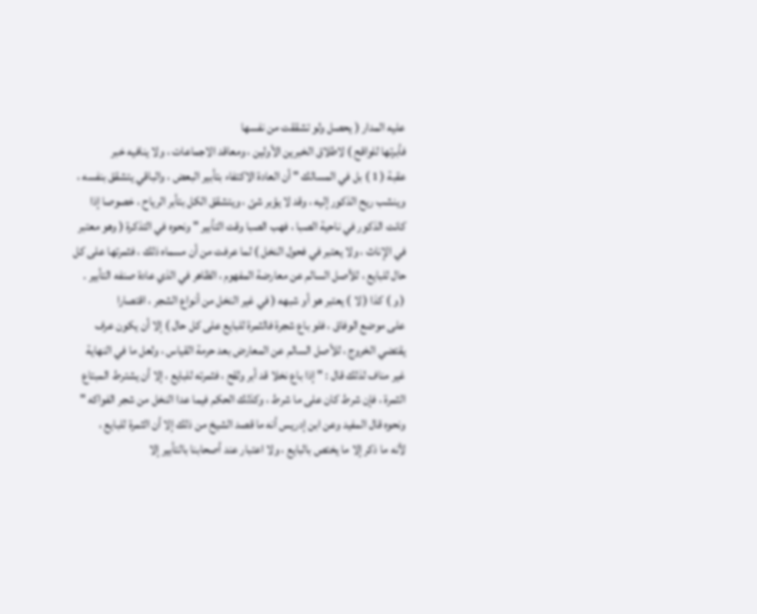عليه المدار ( يحصل ولو تشققت من نفسها
فأبرتها للواقح ) لاطلاق الخبرين الأولين ، ومعاقد الاجماعات ، ولا ينافيه خبر
عقبة ( 1 ) بل في المسالك " أن العادة الاكتفاء بتأبير البعض ، والباقي يتشقق بنفسه ،
وينشب ريح الذكور إليه ، وقد لا يؤبر شئ ، ويتشقق الكل بتأبر الرياح ، خصوصا إذا
كانت الذكور في ناحية الصبا ، فهب الصبا وقت التأبير " ونحوه في التذكرة ( وهو معتبر
في الإناث ، ولا يعتبر في فحول النخل ) لما عرفت من أن مسماه ذلك ، فثمرتها على كل
حال للبايع ، للأصل السالم عن معارضة المفهوم ، الظاهر في الذي عادة صنفه التأبير .
( و ) كذا ( لا ) يعتبر هو أو شبهه ( في غير النخل من أنواع الشجر ، اقتصارا
على موضع الوفاق ، فلو باع شجرة فالثمرة للبايع على كل حال ) إلا أن يكون عرف
يقتضي الخروج ، للأصل السالم عن المعارض بعد حرمة القياس ، ولعل ما في النهاية
غير مناف لذلك قال : " إذا باع نخلا قد أبر ولقح ، فثمرته للبايع ، إلا أن يشترط المبتاع
الثمرة ، فإن شرط كان على ما شرط ، وكذلك الحكم فيما عدا النخل من شجر الفواكه "
ونحوه قال المفيد وعن ابن إدريس أنه ما قصد الشيخ من ذلك إلا أن الثمرة للبايع ،
لأنه ما ذكر إلا ما يختص بالبايع ، ولا اعتبار عند أصحابنا بالتأبير إلا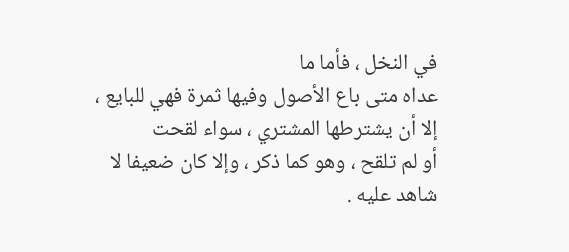في النخل ، فأما ما
عداه متى باع الأصول وفيها ثمرة فهي للبايع ، إلا أن يشترطها المشتري ، سواء لقحت
أو لم تلقح ، وهو كما ذكر ، وإلا كان ضعيفا لا شاهد عليه .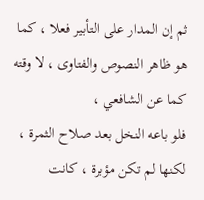ثم إن المدار على التأبير فعلا ، كما هو ظاهر النصوص والفتاوى ، لا وقته كما عن الشافعي ،
فلو باعه النخل بعد صلاح الثمرة ، لكنها لم تكن مؤبرة ، كانت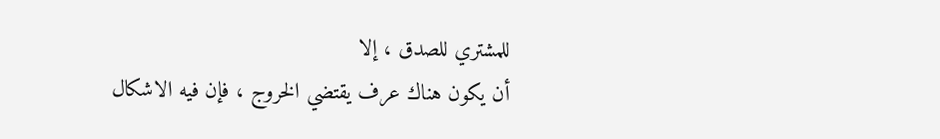للمشتري للصدق ، إلا
أن يكون هناك عرف يقتضي الخروج ، فإن فيه الاشكال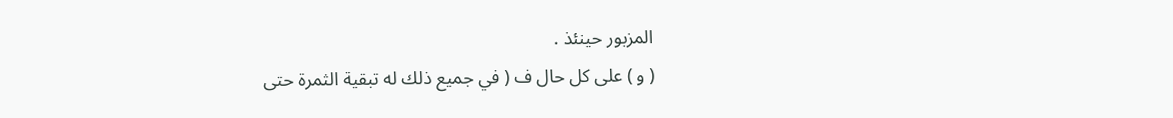المزبور حينئذ .
( و ) على كل حال ف ( في جميع ذلك له تبقية الثمرة حتى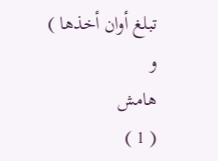تبلغ أوان أخذها )
و
هامش
( 1 )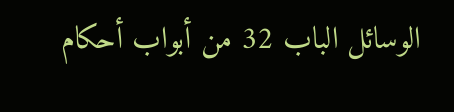الوسائل الباب 32 من أبواب أحكام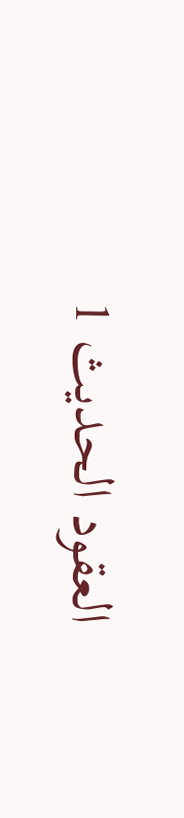العقود الحديث 1